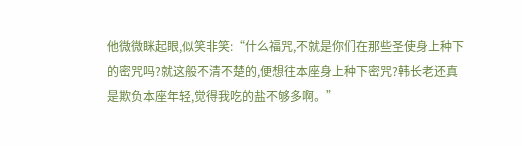他微微眯起眼,似笑非笑:“什么福咒,不就是你们在那些圣使身上种下的密咒吗?就这般不清不楚的,便想往本座身上种下密咒?韩长老还真是欺负本座年轻,觉得我吃的盐不够多啊。”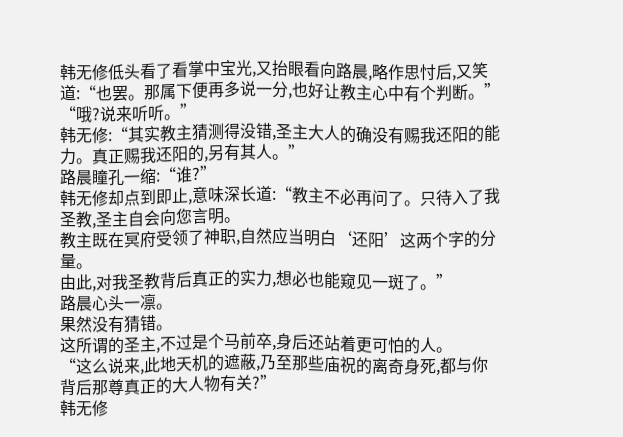韩无修低头看了看掌中宝光,又抬眼看向路晨,略作思忖后,又笑道:“也罢。那属下便再多说一分,也好让教主心中有个判断。”
“哦?说来听听。”
韩无修:“其实教主猜测得没错,圣主大人的确没有赐我还阳的能力。真正赐我还阳的,另有其人。”
路晨瞳孔一缩:“谁?”
韩无修却点到即止,意味深长道:“教主不必再问了。只待入了我圣教,圣主自会向您言明。
教主既在冥府受领了神职,自然应当明白‘还阳’这两个字的分量。
由此,对我圣教背后真正的实力,想必也能窥见一斑了。”
路晨心头一凛。
果然没有猜错。
这所谓的圣主,不过是个马前卒,身后还站着更可怕的人。
“这么说来,此地天机的遮蔽,乃至那些庙祝的离奇身死,都与你背后那尊真正的大人物有关?”
韩无修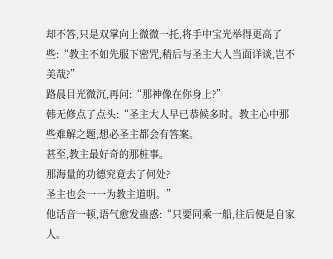却不答,只是双掌向上微微一托,将手中宝光举得更高了些:“教主不如先服下密咒,稍后与圣主大人当面详谈,岂不美哉?”
路晨目光微沉,再问:“那神像在你身上?”
韩无修点了点头:“圣主大人早已恭候多时。教主心中那些难解之题,想必圣主都会有答案。
甚至,教主最好奇的那桩事。
那海量的功德究竟去了何处?
圣主也会一一为教主道明。”
他话音一顿,语气愈发蛊惑:“只要同乘一船,往后便是自家人。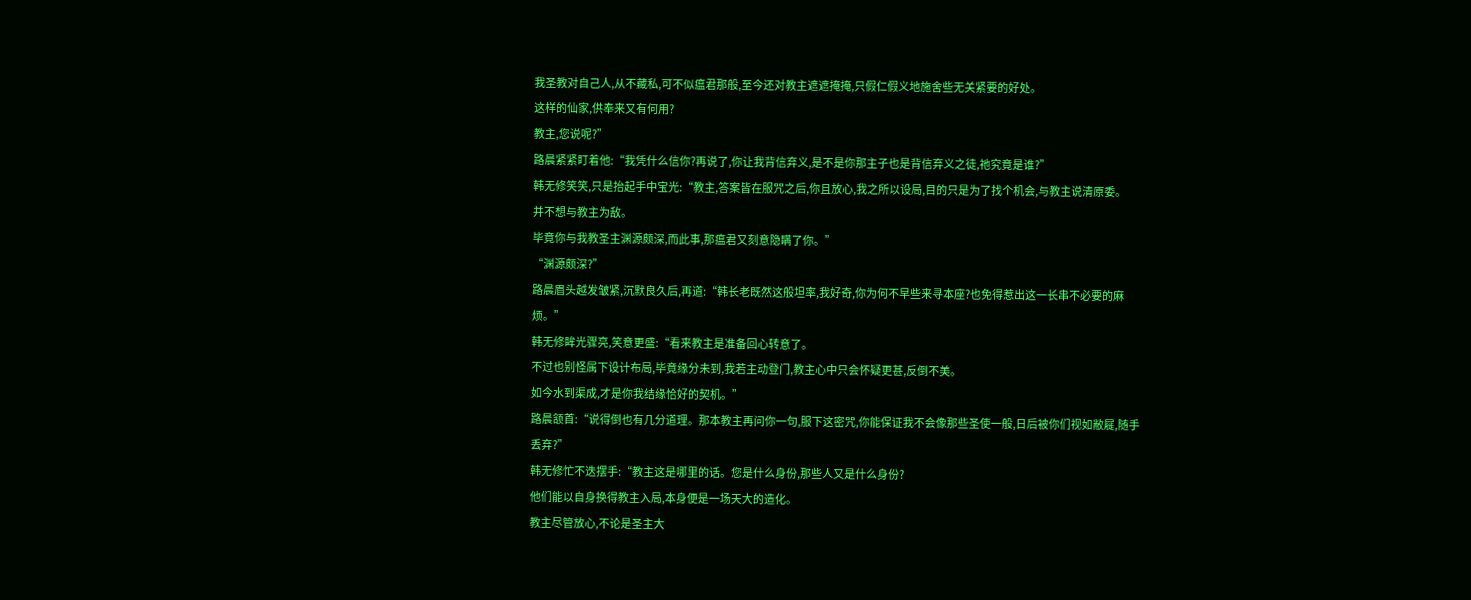我圣教对自己人,从不藏私,可不似瘟君那般,至今还对教主遮遮掩掩,只假仁假义地施舍些无关紧要的好处。
这样的仙家,供奉来又有何用?
教主,您说呢?”
路晨紧紧盯着他:“我凭什么信你?再说了,你让我背信弃义,是不是你那主子也是背信弃义之徒,祂究竟是谁?”
韩无修笑笑,只是抬起手中宝光:“教主,答案皆在服咒之后,你且放心,我之所以设局,目的只是为了找个机会,与教主说清原委。
并不想与教主为敌。
毕竟你与我教圣主渊源颇深,而此事,那瘟君又刻意隐瞒了你。”
“渊源颇深?”
路晨眉头越发皱紧,沉默良久后,再道:“韩长老既然这般坦率,我好奇,你为何不早些来寻本座?也免得惹出这一长串不必要的麻烦。”
韩无修眸光骤亮,笑意更盛:“看来教主是准备回心转意了。
不过也别怪属下设计布局,毕竟缘分未到,我若主动登门,教主心中只会怀疑更甚,反倒不美。
如今水到渠成,才是你我结缘恰好的契机。”
路晨颔首:“说得倒也有几分道理。那本教主再问你一句,服下这密咒,你能保证我不会像那些圣使一般,日后被你们视如敝屣,随手丢弃?”
韩无修忙不迭摆手:“教主这是哪里的话。您是什么身份,那些人又是什么身份?
他们能以自身换得教主入局,本身便是一场天大的造化。
教主尽管放心,不论是圣主大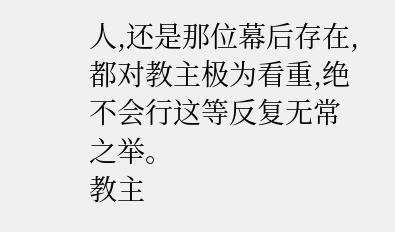人,还是那位幕后存在,都对教主极为看重,绝不会行这等反复无常之举。
教主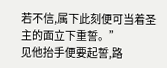若不信,属下此刻便可当着圣主的面立下重誓。”
见他抬手便要起誓,路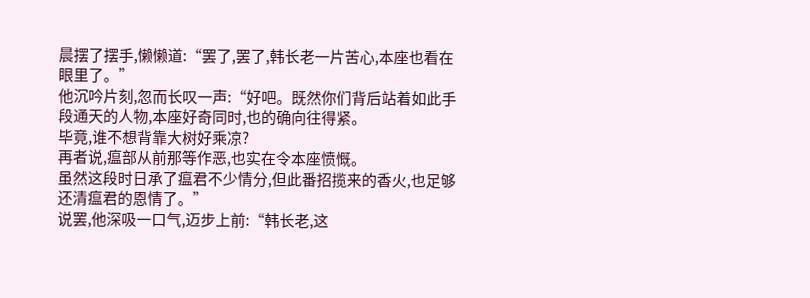晨摆了摆手,懒懒道:“罢了,罢了,韩长老一片苦心,本座也看在眼里了。”
他沉吟片刻,忽而长叹一声:“好吧。既然你们背后站着如此手段通天的人物,本座好奇同时,也的确向往得紧。
毕竟,谁不想背靠大树好乘凉?
再者说,瘟部从前那等作恶,也实在令本座愤慨。
虽然这段时日承了瘟君不少情分,但此番招揽来的香火,也足够还清瘟君的恩情了。”
说罢,他深吸一口气,迈步上前:“韩长老,这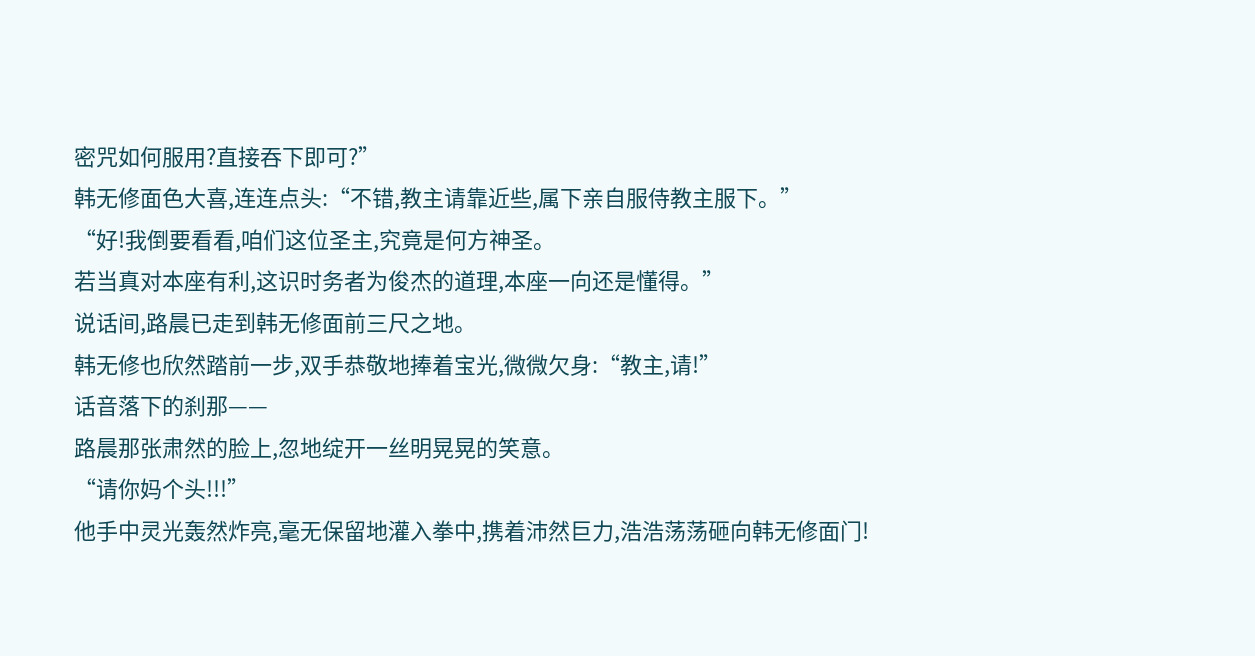密咒如何服用?直接吞下即可?”
韩无修面色大喜,连连点头:“不错,教主请靠近些,属下亲自服侍教主服下。”
“好!我倒要看看,咱们这位圣主,究竟是何方神圣。
若当真对本座有利,这识时务者为俊杰的道理,本座一向还是懂得。”
说话间,路晨已走到韩无修面前三尺之地。
韩无修也欣然踏前一步,双手恭敬地捧着宝光,微微欠身:“教主,请!”
话音落下的刹那——
路晨那张肃然的脸上,忽地绽开一丝明晃晃的笑意。
“请你妈个头!!!”
他手中灵光轰然炸亮,毫无保留地灌入拳中,携着沛然巨力,浩浩荡荡砸向韩无修面门!